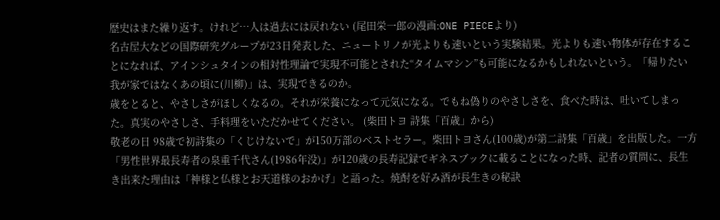歴史はまた繰り返す。けれど…人は過去には戻れない (尾田栄一郎の漫画:ONE PIECEより)
名古屋大などの国際研究グループが23日発表した、ニュートリノが光よりも速いという実験結果。光よりも速い物体が存在することになれば、アインシュタインの相対性理論で実現不可能とされた“タイムマシン”も可能になるかもしれないという。「帰りたい我が家ではなくあの頃に(川柳)」は、実現できるのか。
歳をとると、やさしさがほしくなるの。それが栄養になって元気になる。でもね偽りのやさしさを、食べた時は、吐いてしまった。真実のやさしさ、手料理をいただかせてください。 (柴田トヨ 詩集「百歳」から)
敬老の日 98歳で初詩集の「くじけないで」が150万部のベストセラー。柴田トヨさん(100歳)が第二詩集「百歳」を出版した。一方「男性世界最長寿者の泉重千代さん(1986年没)」が120歳の長寿記録でギネスブックに載ることになった時、記者の質問に、長生き出来た理由は「神様と仏様とお天道様のおかげ」と語った。焼酎を好み酒が長生きの秘訣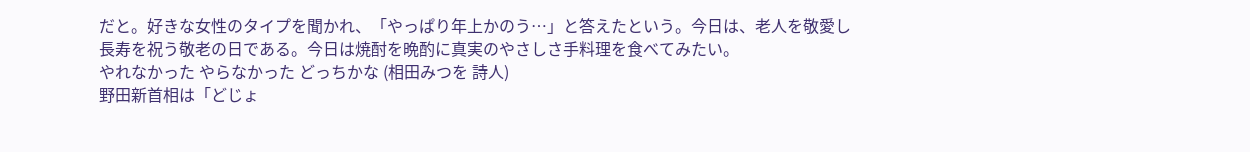だと。好きな女性のタイプを聞かれ、「やっぱり年上かのう…」と答えたという。今日は、老人を敬愛し長寿を祝う敬老の日である。今日は焼酎を晩酌に真実のやさしさ手料理を食べてみたい。
やれなかった やらなかった どっちかな (相田みつを 詩人)
野田新首相は「どじょ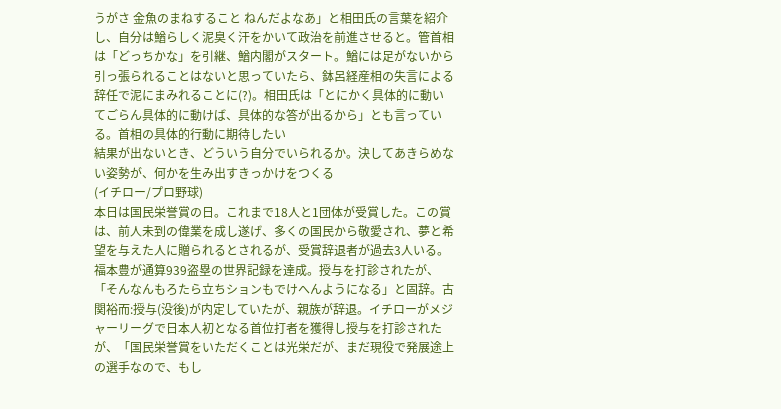うがさ 金魚のまねすること ねんだよなあ」と相田氏の言葉を紹介し、自分は鰌らしく泥臭く汗をかいて政治を前進させると。管首相は「どっちかな」を引継、鰌内閣がスタート。鰌には足がないから引っ張られることはないと思っていたら、鉢呂経産相の失言による辞任で泥にまみれることに(?)。相田氏は「とにかく具体的に動いてごらん具体的に動けば、具体的な答が出るから」とも言っている。首相の具体的行動に期待したい
結果が出ないとき、どういう自分でいられるか。決してあきらめない姿勢が、何かを生み出すきっかけをつくる
(イチロー/プロ野球)
本日は国民栄誉賞の日。これまで18人と1団体が受賞した。この賞は、前人未到の偉業を成し遂げ、多くの国民から敬愛され、夢と希望を与えた人に贈られるとされるが、受賞辞退者が過去3人いる。福本豊が通算939盗塁の世界記録を達成。授与を打診されたが、「そんなんもろたら立ちションもでけへんようになる」と固辞。古関裕而:授与(没後)が内定していたが、親族が辞退。イチローがメジャーリーグで日本人初となる首位打者を獲得し授与を打診されたが、「国民栄誉賞をいただくことは光栄だが、まだ現役で発展途上の選手なので、もし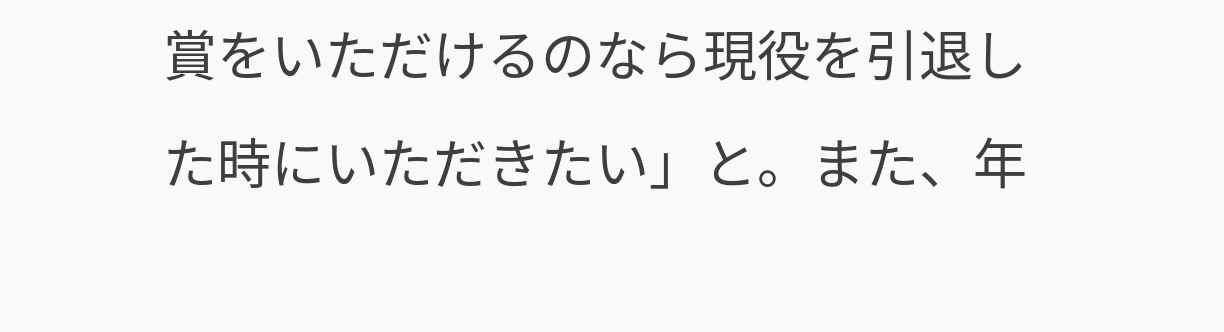賞をいただけるのなら現役を引退した時にいただきたい」と。また、年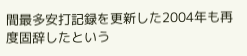間最多安打記録を更新した2004年も再度固辞したという